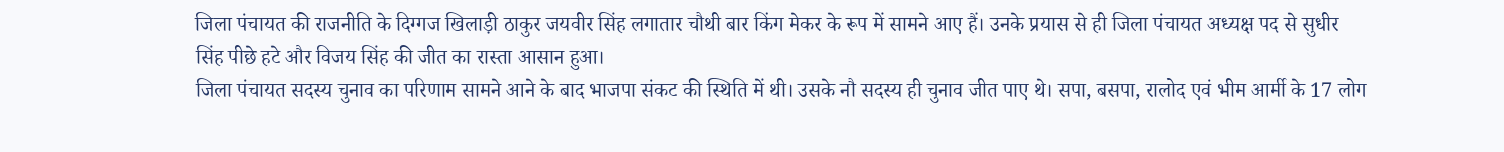जिला पंचायत की राजनीति के दिग्गज खिलाड़ी ठाकुर जयवीर सिंह लगातार चौथी बार किंग मेकर के रूप में सामने आए हैं। उनके प्रयास से ही जिला पंचायत अध्यक्ष पद से सुधीर सिंह पीछे हटे और विजय सिंह की जीत का रास्ता आसान हुआ।
जिला पंचायत सदस्य चुनाव का परिणाम सामने आने के बाद भाजपा संकट की स्थिति में थी। उसके नौ सदस्य ही चुनाव जीत पाए थे। सपा, बसपा, रालोद एवं भीम आर्मी के 17 लोग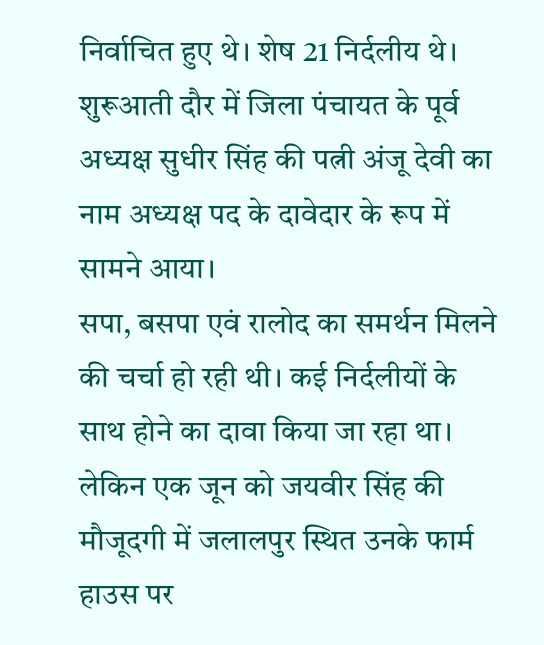निर्वाचित हुए थे। शेष 21 निर्दलीय थे। शुरूआती दौर में जिला पंचायत के पूर्व अध्यक्ष सुधीर सिंह की पत्नी अंजू देवी का नाम अध्यक्ष पद के दावेदार के रूप में सामने आया।
सपा, बसपा एवं रालोद का समर्थन मिलने की चर्चा हो रही थी। कई निर्दलीयों के साथ होने का दावा किया जा रहा था। लेकिन एक जून को जयवीर सिंह की मौजूदगी में जलालपुर स्थित उनके फार्म हाउस पर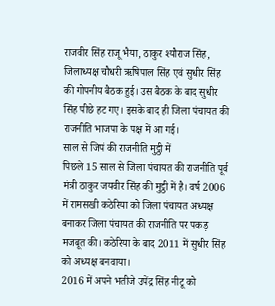राजवीर सिंह राजू भैया, ठाकुर श्यौराज सिंह, जिलाध्यक्ष चौधरी ऋषिपाल सिंह एवं सुधीर सिंह की गोपनीय बैठक हुई। उस बैठक के बाद सुधीर सिंह पीछे हट गए। इसके बाद ही जिला पंचायत की राजनीति भाजपा के पक्ष में आ गई।
साल से जिपं की राजनीति मुट्ठी में
पिछले 15 साल से जिला पंचायत की राजनीति पूर्व मंत्री ठाकुर जयवीर सिंह की मुट्ठी में है। वर्ष 2006 में रामसखी कठेरिया को जिला पंचायत अध्यक्ष बनाकर जिला पंचायत की राजनीति पर पकड़ मजबूत की। कठेरिया के बाद 2011 में सुधीर सिंह को अध्यक्ष बनवाया।
2016 में अपने भतीजे उपेंद्र सिंह नीटू को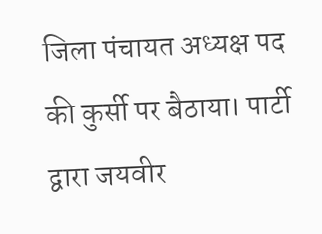जिला पंचायत अध्यक्ष पद की कुर्सी पर बैठाया। पार्टी द्वारा जयवीर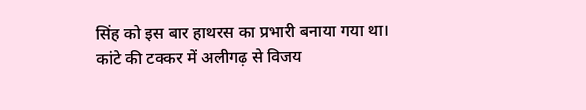सिंह को इस बार हाथरस का प्रभारी बनाया गया था। कांटे की टक्कर में अलीगढ़ से विजय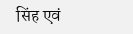सिंह एवं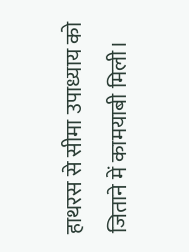हाथरस से सीमा उपाध्याय को जिताने में कामयाबी मिली।